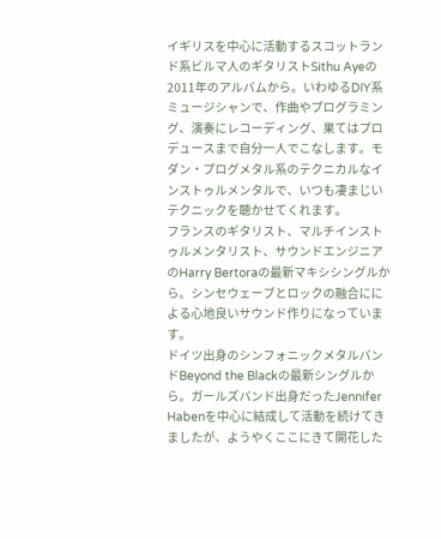イギリスを中心に活動するスコットランド系ビルマ人のギタリストSithu Ayeの2011年のアルバムから。いわゆるDIY系ミュージシャンで、作曲やプログラミング、演奏にレコーディング、果てはプロデュースまで自分一人でこなします。モダン・プログメタル系のテクニカルなインストゥルメンタルで、いつも凄まじいテクニックを聴かせてくれます。
フランスのギタリスト、マルチインストゥルメンタリスト、サウンドエンジニアのHarry Bertoraの最新マキシシングルから。シンセウェーブとロックの融合にによる心地良いサウンド作りになっています。
ドイツ出身のシンフォニックメタルバンドBeyond the Blackの最新シングルから。ガールズバンド出身だったJennifer Habenを中心に結成して活動を続けてきましたが、ようやくここにきて開花した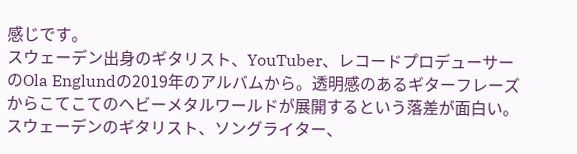感じです。
スウェーデン出身のギタリスト、YouTuber、レコードプロデューサーのOla Englundの2019年のアルバムから。透明感のあるギターフレーズからこてこてのヘビーメタルワールドが展開するという落差が面白い。
スウェーデンのギタリスト、ソングライター、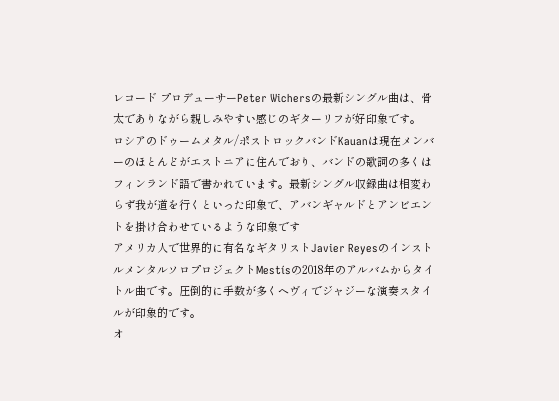レコード プロデューサーPeter Wichersの最新シングル曲は、骨太でありながら親しみやすい感じのギターリフが好印象です。
ロシアのドゥームメタル/ポストロックバンドKauanは現在メンバーのほとんどがエストニアに住んでおり、バンドの歌詞の多くはフィンランド語で書かれています。最新シングル収録曲は相変わらず我が道を行くといった印象で、アバンギャルドとアンビエントを掛け合わせているような印象です
アメリカ人で世界的に有名なギタリストJavier ReyesのインストルメンタルソロプロジェクトMestísの2018年のアルバムからタイトル曲です。圧倒的に手数が多くヘヴィでジャジーな演奏スタイルが印象的です。
オ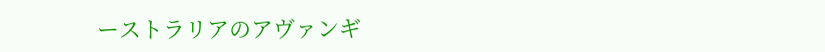ーストラリアのアヴァンギ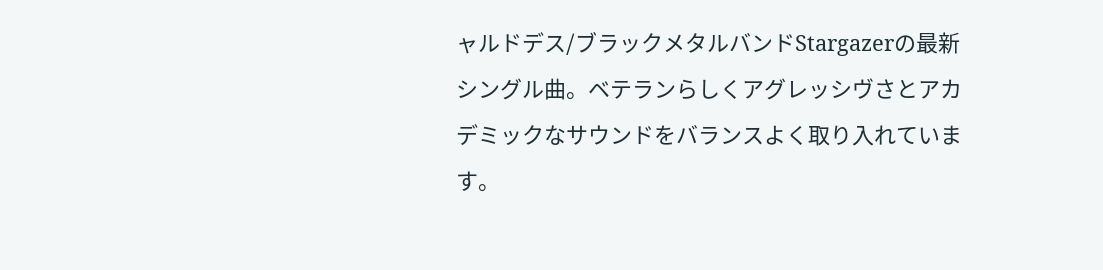ャルドデス/ブラックメタルバンドStargazerの最新シングル曲。ベテランらしくアグレッシヴさとアカデミックなサウンドをバランスよく取り入れています。